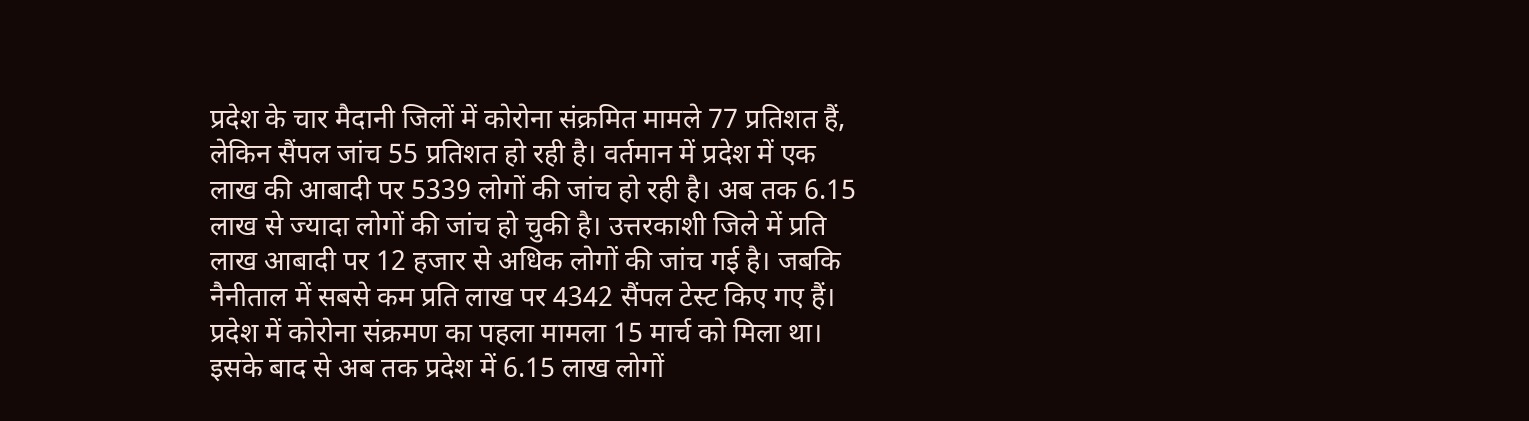प्रदेश के चार मैदानी जिलों में कोरोना संक्रमित मामले 77 प्रतिशत हैं, लेकिन सैंपल जांच 55 प्रतिशत हो रही है। वर्तमान में प्रदेश में एक लाख की आबादी पर 5339 लोगों की जांच हो रही है। अब तक 6.15 लाख से ज्यादा लोगों की जांच हो चुकी है। उत्तरकाशी जिले में प्रति लाख आबादी पर 12 हजार से अधिक लोगों की जांच गई है। जबकि नैनीताल में सबसे कम प्रति लाख पर 4342 सैंपल टेस्ट किए गए हैं।
प्रदेश में कोरोना संक्रमण का पहला मामला 15 मार्च को मिला था। इसके बाद से अब तक प्रदेश में 6.15 लाख लोगों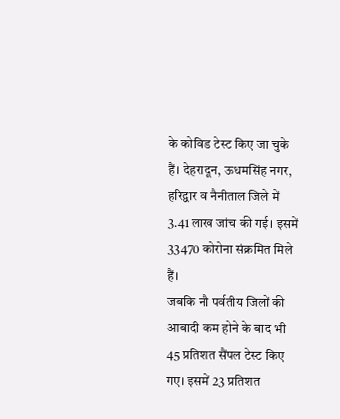के कोविड टेस्ट किए जा चुके हैं। देहरादून, ऊधमसिंह नगर, हरिद्वार व नैनीताल जिले में 3.41 लाख जांच की गई। इसमें 33470 कोरोना संक्रमित मिले हैं।
जबकि नौ पर्वतीय जिलों की आबादी कम होने के बाद भी 45 प्रतिशत सैंपल टेस्ट किए गए। इसमें 23 प्रतिशत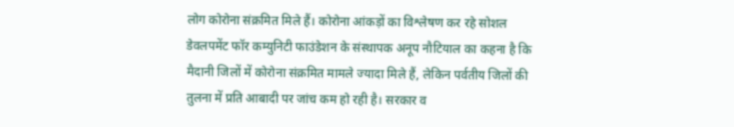लोग कोरोना संक्रमित मिले हैं। कोरोना आंकड़ों का विश्लेषण कर रहे सोशल डेवलपमेंट फॉर कम्युनिटी फाउंडेशन के संस्थापक अनूप नौटियाल का कहना है कि मैदानी जिलों में कोरोना संक्रमित मामले ज्यादा मिले हैं, लेकिन पर्वतीय जिलों की तुलना में प्रति आबादी पर जांच कम हो रही है। सरकार व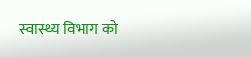स्वास्थ्य विभाग को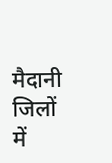मैदानी जिलों में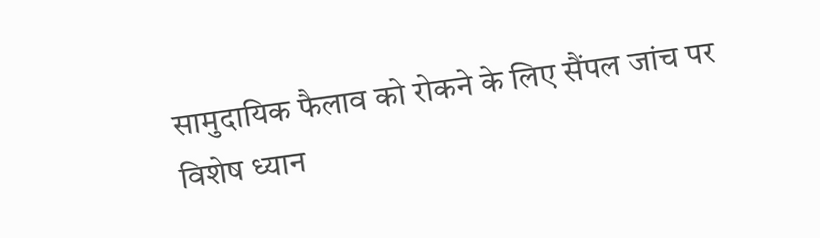सामुदायिक फैलाव को रोकने के लिए सैंपल जांच पर विशेष ध्यान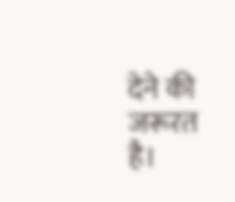देने की जरूरत है।